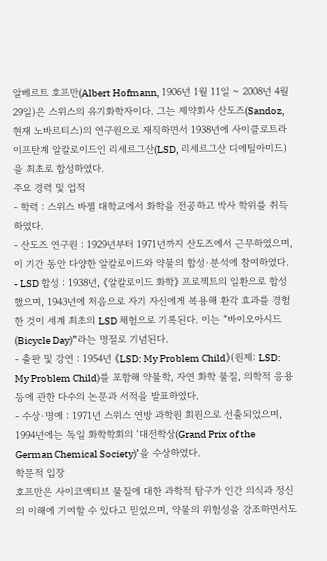알베르트 호프만(Albert Hofmann, 1906년 1월 11일 ~ 2008년 4월 29일)은 스위스의 유기화학자이다. 그는 제약회사 산도즈(Sandoz, 현재 노바르티스)의 연구원으로 재직하면서 1938년에 사이클로트라이프탄계 알칼로이드인 리세르그산(LSD, 리세르그산 디에틸아미드)을 최초로 합성하였다.
주요 경력 및 업적
- 학력 : 스위스 바젤 대학교에서 화학을 전공하고 박사 학위를 취득하였다.
- 산도즈 연구원 : 1929년부터 1971년까지 산도즈에서 근무하였으며, 이 기간 동안 다양한 알칼로이드와 약물의 합성·분석에 참여하였다.
- LSD 합성 : 1938년, 《알칼로이드 화학》 프로젝트의 일환으로 합성했으며, 1943년에 처음으로 자기 자신에게 복용해 환각 효과를 경험한 것이 세계 최초의 LSD 체험으로 기록된다. 이는 “바이오아시드(Bicycle Day)”라는 명절로 기념된다.
- 출판 및 강연 : 1954년 《LSD: My Problem Child》(원제: LSD: My Problem Child)를 포함해 약물학, 자연 화학 물질, 의학적 응용 등에 관한 다수의 논문과 서적을 발표하였다.
- 수상·명예 : 1971년 스위스 연방 과학원 회원으로 선출되었으며, 1994년에는 독일 화학학회의 ‘대전학상(Grand Prix of the German Chemical Society)’을 수상하였다.
학문적 입장
호프만은 사이코액티브 물질에 대한 과학적 탐구가 인간 의식과 정신의 이해에 기여할 수 있다고 믿었으며, 약물의 위험성을 강조하면서도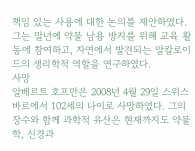책임 있는 사용에 대한 논의를 제안하였다. 그는 말년에 약물 남용 방지를 위해 교육 활동에 참여하고, 자연에서 발견되는 알칼로이드의 생리학적 역할을 연구하였다.
사망
알베르트 호프만은 2008년 4월 29일 스위스 바르에서 102세의 나이로 사망하였다. 그의 장수와 함께 과학적 유산은 현재까지도 약물학, 신경과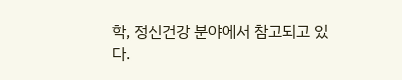학, 정신건강 분야에서 참고되고 있다.